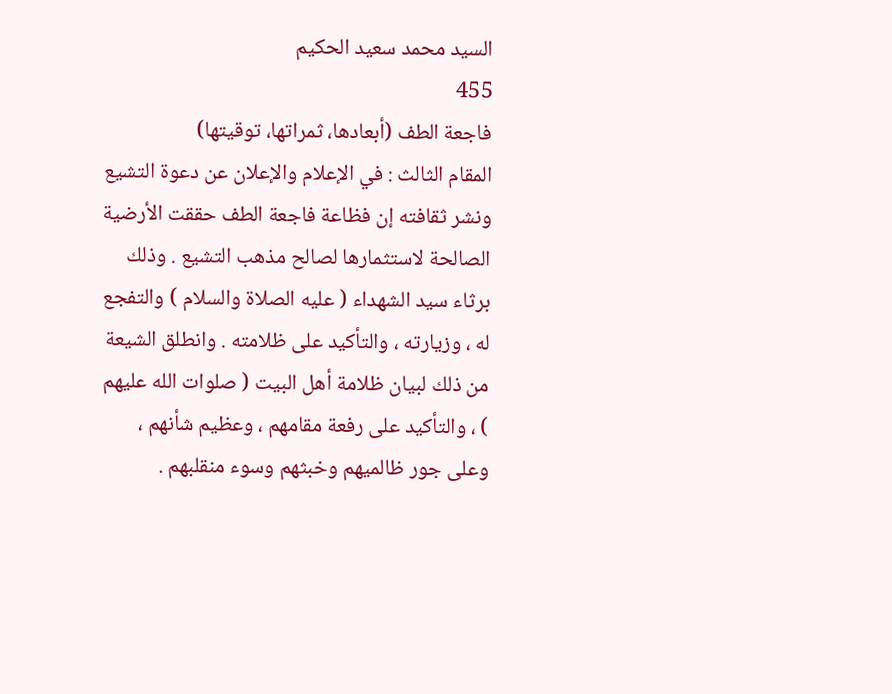السيد محمد سعيد الحكيم
455
فاجعة الطف (أبعادها، ثمراتها، توقيتها)
المقام الثالث : في الإعلام والإعلان عن دعوة التشيع ونشر ثقافته إن فظاعة فاجعة الطف حققت الأرضية الصالحة لاستثمارها لصالح مذهب التشيع . وذلك برثاء سيد الشهداء ( عليه الصلاة والسلام ) والتفجع له ، وزيارته ، والتأكيد على ظلامته . وانطلق الشيعة من ذلك لبيان ظلامة أهل البيت ( صلوات الله عليهم ) ، والتأكيد على رفعة مقامهم ، وعظيم شأنهم ، وعلى جور ظالميهم وخبثهم وسوء منقلبهم .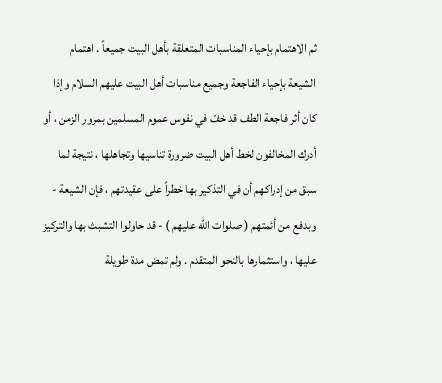ثم الاهتمام بإحياء المناسبات المتعلقة بأهل البيت جميعاً . اهتمام الشيعة بإحياء الفاجعة وجميع مناسبات أهل البيت عليهم السلام وإذا كان أثر فاجعة الطف قد خفّ في نفوس عموم المسلمين بمرور الزمن ، أو أدرك المخالفون لخط أهل البيت ضرورة تناسيها وتجاهلها ، نتيجة لما سبق من إدراكهم أن في التذكير بها خطراً على عقيدتهم ، فإن الشيعة - وبدفع من أئمتهم ( صلوات الله عليهم ) - قد حاولوا التشبث بها والتركيز عليها ، واستثمارها بالنحو المتقدم . ولم تمض مدة طويلة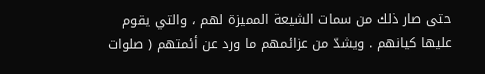حتى صار ذلك من سمات الشيعة المميزة لهم ، والتي يقوم عليها كيانهم . ويشدّ من عزائمهم ما ورد عن أئمتهم ( صلوات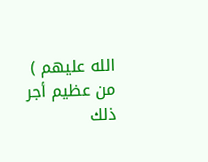الله عليهم ) من عظيم أجر ذلك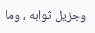وجزيل ثوابه ، وما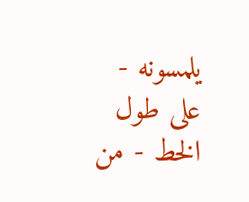يلمسونه - على طول الخط - من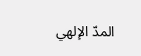المدّ الإلهي